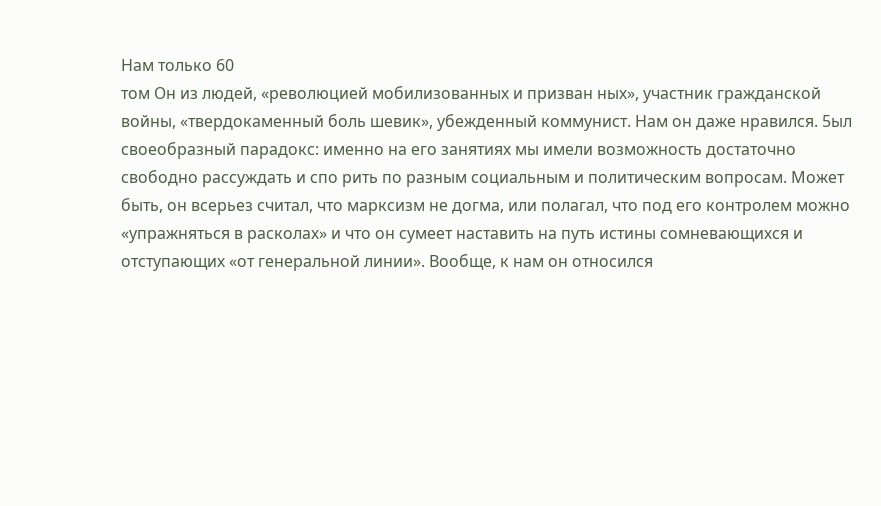Нам только 60
том Он из людей, «революцией мобилизованных и призван ных», участник гражданской войны, «твердокаменный боль шевик», убежденный коммунист. Нам он даже нравился. 5ыл своеобразный парадокс: именно на его занятиях мы имели возможность достаточно свободно рассуждать и спо рить по разным социальным и политическим вопросам. Может быть, он всерьез считал, что марксизм не догма, или полагал, что под его контролем можно «упражняться в расколах» и что он сумеет наставить на путь истины сомневающихся и отступающих «от генеральной линии». Вообще, к нам он относился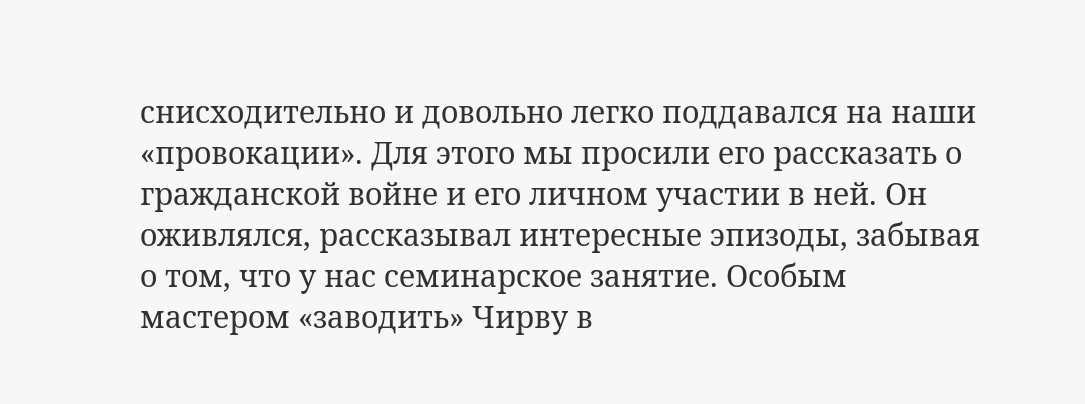снисходительно и довольно легко поддавался на наши «провокации». Для этого мы просили его рассказать о гражданской войне и его личном участии в ней. Он оживлялся, рассказывал интересные эпизоды, забывая о том, что у нас семинарское занятие. Особым мастером «заводить» Чирву в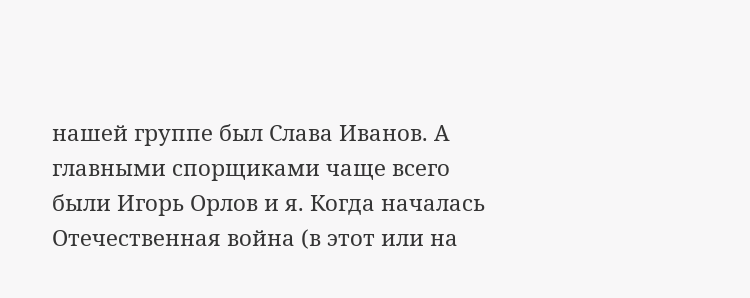нашей группе был Слава Иванов. А главными спорщиками чаще всего были Игорь Орлов и я. Когда началась Отечественная война (в этот или на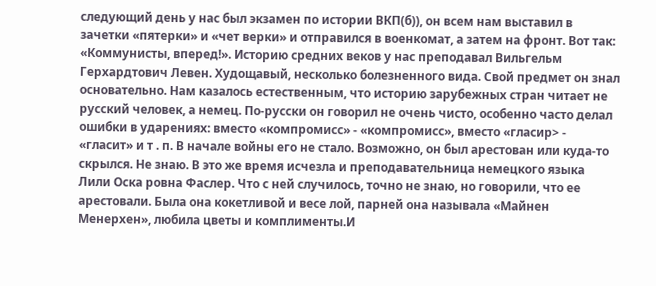следующий день у нас был экзамен по истории ВКП(б)), он всем нам выставил в зачетки «пятерки» и «чет верки» и отправился в военкомат, а затем на фронт. Вот так: «Коммунисты, вперед!». Историю средних веков у нас преподавал Вильгельм Герхардтович Левен. Худощавый, несколько болезненного вида. Свой предмет он знал основательно. Нам казалось естественным, что историю зарубежных стран читает не русский человек, а немец. По-русски он говорил не очень чисто, особенно часто делал ошибки в ударениях: вместо «компромисс» - «компромисс», вместо «гласир> - «гласит» и т . п. В начале войны его не стало. Возможно, он был арестован или куда-то скрылся. Не знаю. В это же время исчезла и преподавательница немецкого языка Лили Оска ровна Фаслер. Что с ней случилось, точно не знаю, но говорили, что ее арестовали. Была она кокетливой и весе лой, парней она называла «Майнен Менерхен», любила цветы и комплименты.И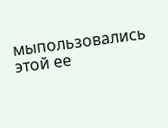мыпользовались этой ее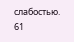слабостью. 61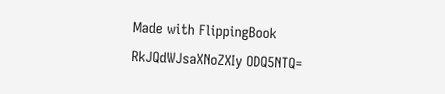Made with FlippingBook
RkJQdWJsaXNoZXIy ODQ5NTQ=